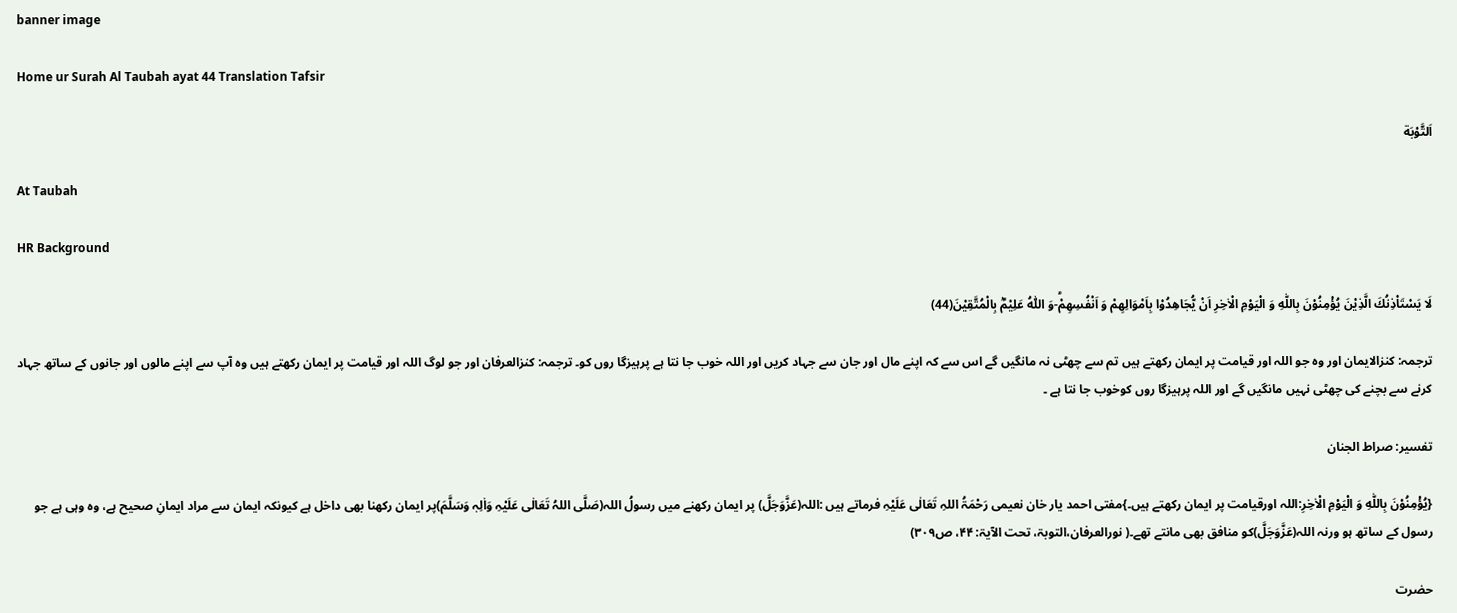banner image

Home ur Surah Al Taubah ayat 44 Translation Tafsir

اَلتَّوْبَة

At Taubah

HR Background

لَا یَسْتَاْذِنُكَ الَّذِیْنَ یُؤْمِنُوْنَ بِاللّٰهِ وَ الْیَوْمِ الْاٰخِرِ اَنْ یُّجَاهِدُوْا بِاَمْوَالِهِمْ وَ اَنْفُسِهِمْؕ-وَ اللّٰهُ عَلِیْمٌۢ بِالْمُتَّقِیْنَ(44)

ترجمہ: کنزالایمان اور وہ جو اللہ اور قیامت پر ایمان رکھتے ہیں تم سے چھٹی نہ مانگیں گے اس سے کہ اپنے مال اور جان سے جہاد کریں اور اللہ خوب جا نتا ہے پرہیزگا روں کو۔ ترجمہ: کنزالعرفان اور جو لوگ اللہ اور قیامت پر ایمان رکھتے ہیں وہ آپ سے اپنے مالوں اور جانوں کے ساتھ جہاد کرنے سے بچنے کی چھٹی نہیں مانگیں گے اور اللہ پرہیزگا روں کوخوب جا نتا ہے ۔

تفسیر: صراط الجنان

{یُؤْمِنُوْنَ بِاللّٰهِ وَ الْیَوْمِ الْاٰخِرِ:اللہ اورقیامت پر ایمان رکھتے ہیں۔}مفتی احمد یار خان نعیمی رَحْمَۃُ اللہِ تَعَالٰی عَلَیْہِ فرماتے ہیں :اللہ(عَزَّوَجَلَّ) پر ایمان رکھنے میں رسولُ اللہ(صَلَّی اللہُ تَعَالٰی عَلَیْہِ وَاٰلِہٖ وَسَلَّمَ)پر ایمان رکھنا بھی داخل ہے کیونکہ ایمان سے مراد ایمانِ صحیح ہے، وہ وہی ہے جو رسول کے ساتھ ہو ورنہ اللہ(عَزَّوَجَلَّ)کو منافق بھی مانتے تھے۔( نورالعرفان،التوبۃ، تحت الآیۃ: ۴۴، ص۳۰۹)

حضرت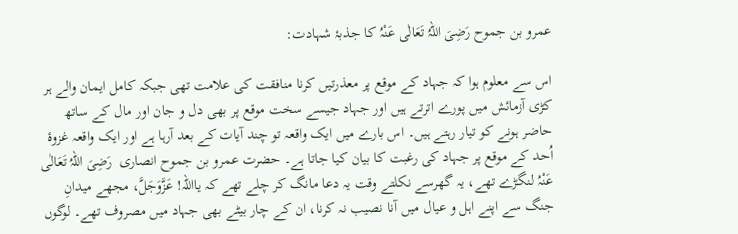عمرو بن جموح رَضِیَ اللہُ تَعَالٰی عَنْہُ کا جذبۂ شہادت:

اس سے معلوم ہوا کہ جہاد کے موقع پر معذرتیں کرنا منافقت کی علامت تھی جبکہ کامل ایمان والے ہر کڑی آزمائش میں پورے اترتے ہیں اور جہاد جیسے سخت موقع پر بھی دل و جان اور مال کے ساتھ حاضر ہونے کو تیار رہتے ہیں۔ اس بارے میں ایک واقعہ تو چند آیات کے بعد آرہا ہے اور ایک واقعہ غزوۂ اُحد کے موقع پر جہاد کی رغبت کا بیان کیا جاتا ہے۔ حضرت عمرو بن جموح انصاری  رَضِیَ اللہُ تَعَالٰی عَنْہُ لنگڑے تھے، یہ گھرسے نکلتے وقت یہ دعا مانگ کر چلے تھے کہ یااللہ! عَزَّوَجَلَّ، مجھے میدانِ جنگ سے اپنے اہل و عیال میں آنا نصیب نہ کرنا، ان کے چار بیٹے بھی جہاد میں مصروف تھے۔ لوگوں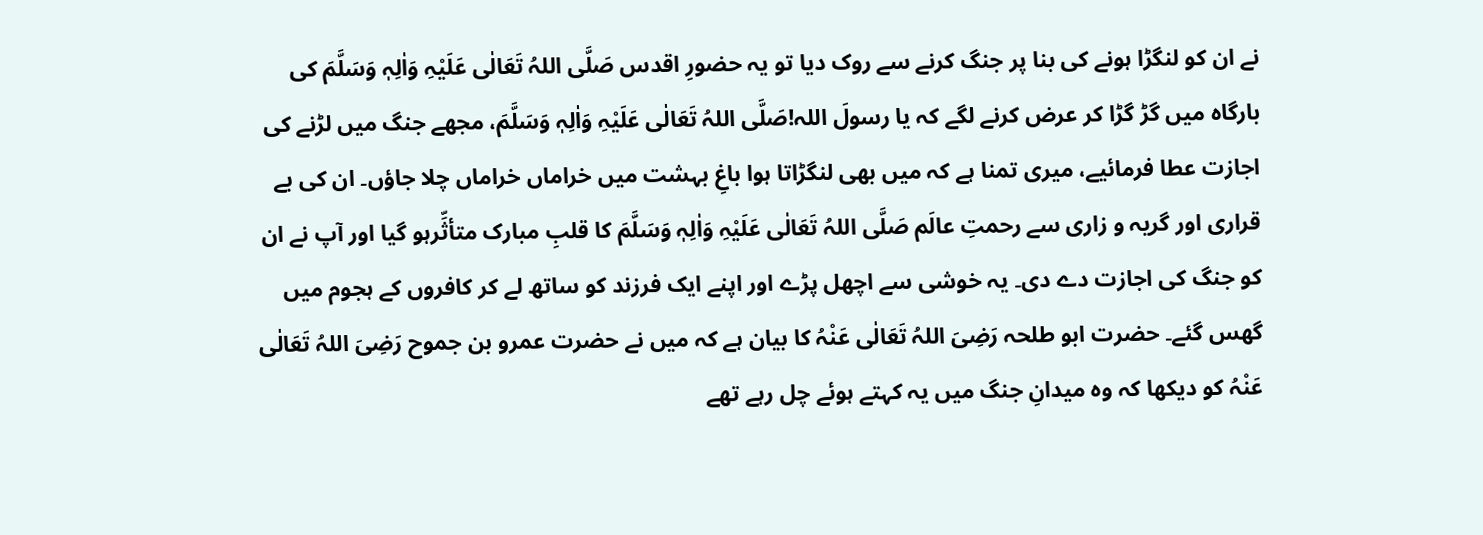نے ان کو لنگڑا ہونے کی بنا پر جنگ کرنے سے روک دیا تو یہ حضورِ اقدس صَلَّی اللہُ تَعَالٰی عَلَیْہِ وَاٰلِہٖ وَسَلَّمَ کی بارگاہ میں گڑ گڑا کر عرض کرنے لگے کہ یا رسولَ اللہ!صَلَّی اللہُ تَعَالٰی عَلَیْہِ وَاٰلِہٖ وَسَلَّمَ، مجھے جنگ میں لڑنے کی اجازت عطا فرمائیے، میری تمنا ہے کہ میں بھی لنگڑاتا ہوا باغِ بہشت میں خراماں خراماں چلا جاؤں۔ ان کی بے قراری اور گریہ و زاری سے رحمتِ عالَم صَلَّی اللہُ تَعَالٰی عَلَیْہِ وَاٰلِہٖ وَسَلَّمَ کا قلبِ مبارک متأثِّرہو گیا اور آپ نے ان کو جنگ کی اجازت دے دی۔ یہ خوشی سے اچھل پڑے اور اپنے ایک فرزند کو ساتھ لے کر کافروں کے ہجوم میں گھس گئے۔ حضرت ابو طلحہ رَضِیَ اللہُ تَعَالٰی عَنْہُ کا بیان ہے کہ میں نے حضرت عمرو بن جموح رَضِیَ اللہُ تَعَالٰی عَنْہُ کو دیکھا کہ وہ میدانِ جنگ میں یہ کہتے ہوئے چل رہے تھے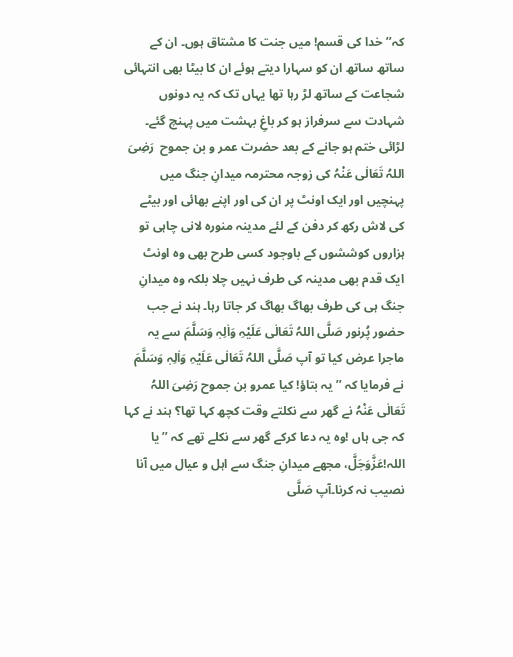کہ’’خدا کی قسم! میں جنت کا مشتاق ہوں۔ ان کے ساتھ ساتھ ان کو سہارا دیتے ہوئے ان کا بیٹا بھی انتہائی شجاعت کے ساتھ لڑ رہا تھا یہاں تک کہ یہ دونوں شہادت سے سرفراز ہو کر باغِ بہشت میں پہنچ گئے۔ لڑائی ختم ہو جانے کے بعد حضرت عمر و بن جموح  رَضِیَ اللہُ تَعَالٰی عَنْہُ کی زوجہ محترمہ میدانِ جنگ میں پہنچیں اور ایک اونٹ پر ان کی اور اپنے بھائی اور بیٹے کی لاش رکھ کر دفن کے لئے مدینہ منورہ لانی چاہی تو ہزاروں کوششوں کے باوجود کسی طرح بھی وہ اونٹ ایک قدم بھی مدینہ کی طرف نہیں چلا بلکہ وہ میدانِ جنگ ہی کی طرف بھاگ بھاگ کر جاتا رہا۔ ہند نے جب حضور پُرنور صَلَّی اللہُ تَعَالٰی عَلَیْہِ وَاٰلِہٖ وَسَلَّمَ سے یہ ماجرا عرض کیا تو آپ صَلَّی اللہُ تَعَالٰی عَلَیْہِ وَاٰلِہٖ وَسَلَّمَ نے فرمایا کہ ’’یہ بتاؤ! کیا عمرو بن جموح رَضِیَ اللہُ تَعَالٰی عَنْہُ نے گھر سے نکلتے وقت کچھ کہا تھا؟ ہند نے کہا کہ جی ہاں !وہ یہ دعا کرکے گھر سے نکلے تھے کہ ’’یا اللہ!عَزَّوَجَلَّ، مجھے میدانِ جنگ سے اہل و عیال میں آنا نصیب نہ کرنا۔آپ صَلَّی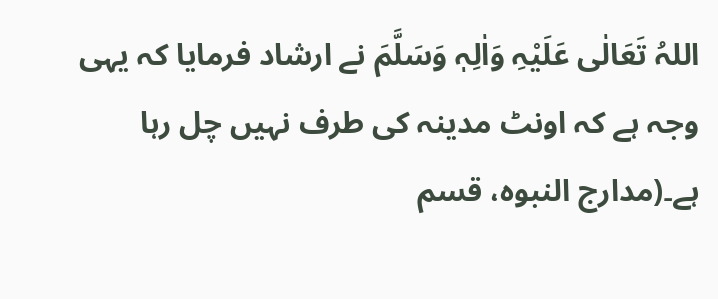اللہُ تَعَالٰی عَلَیْہِ وَاٰلِہٖ وَسَلَّمَ نے ارشاد فرمایا کہ یہی وجہ ہے کہ اونٹ مدینہ کی طرف نہیں چل رہا ہے۔(مدارج النبوہ، قسم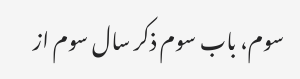سوم، باب سوم ذکر سال سوم از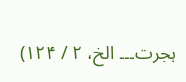ہجرت۔۔۔ الخ، ۲ / ۱۲۴)